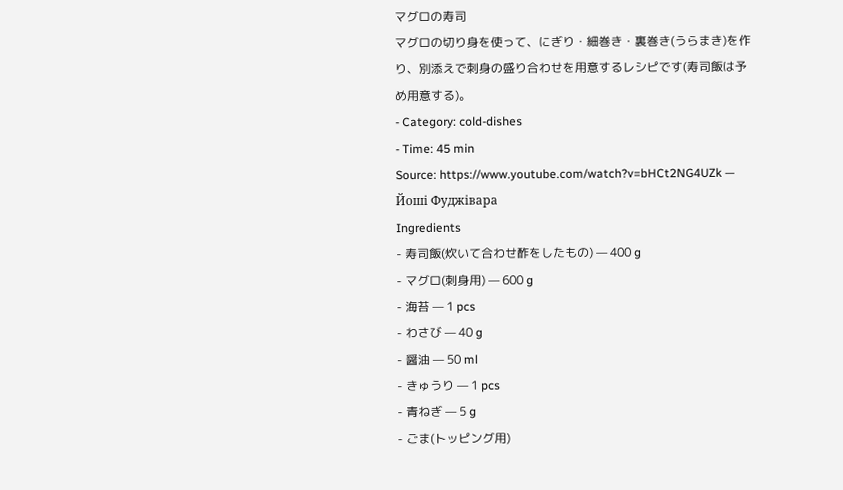マグロの寿司
マグロの切り身を使って、にぎり・細巻き・裏巻き(うらまき)を作り、別添えで刺身の盛り合わせを用意するレシピです(寿司飯は予め用意する)。
- Category: cold-dishes
- Time: 45 min
Source: https://www.youtube.com/watch?v=bHCt2NG4UZk — Йоші Фуджівара
Ingredients
- 寿司飯(炊いて合わせ酢をしたもの) — 400 g
- マグロ(刺身用) — 600 g
- 海苔 — 1 pcs
- わさび — 40 g
- 醤油 — 50 ml
- きゅうり — 1 pcs
- 青ねぎ — 5 g
- ごま(トッピング用)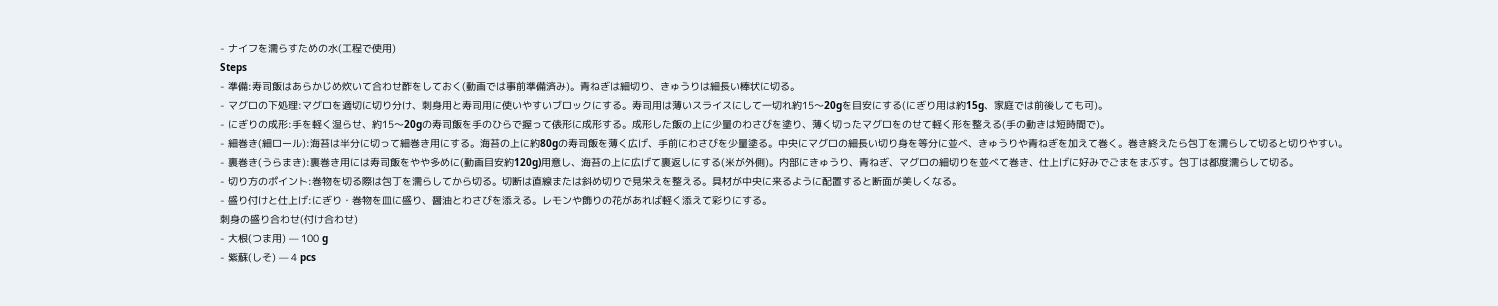- ナイフを濡らすための水(工程で使用)
Steps
- 準備:寿司飯はあらかじめ炊いて合わせ酢をしておく(動画では事前準備済み)。青ねぎは細切り、きゅうりは細長い棒状に切る。
- マグロの下処理:マグロを適切に切り分け、刺身用と寿司用に使いやすいブロックにする。寿司用は薄いスライスにして一切れ約15〜20gを目安にする(にぎり用は約15g、家庭では前後しても可)。
- にぎりの成形:手を軽く湿らせ、約15〜20gの寿司飯を手のひらで握って俵形に成形する。成形した飯の上に少量のわさびを塗り、薄く切ったマグロをのせて軽く形を整える(手の動きは短時間で)。
- 細巻き(細ロール):海苔は半分に切って細巻き用にする。海苔の上に約80gの寿司飯を薄く広げ、手前にわさびを少量塗る。中央にマグロの細長い切り身を等分に並べ、きゅうりや青ねぎを加えて巻く。巻き終えたら包丁を濡らして切ると切りやすい。
- 裏巻き(うらまき):裏巻き用には寿司飯をやや多めに(動画目安約120g)用意し、海苔の上に広げて裏返しにする(米が外側)。内部にきゅうり、青ねぎ、マグロの細切りを並べて巻き、仕上げに好みでごまをまぶす。包丁は都度濡らして切る。
- 切り方のポイント:巻物を切る際は包丁を濡らしてから切る。切断は直線または斜め切りで見栄えを整える。具材が中央に来るように配置すると断面が美しくなる。
- 盛り付けと仕上げ:にぎり・巻物を皿に盛り、醤油とわさびを添える。レモンや飾りの花があれば軽く添えて彩りにする。
刺身の盛り合わせ(付け合わせ)
- 大根(つま用) — 100 g
- 紫蘇(しそ) — 4 pcs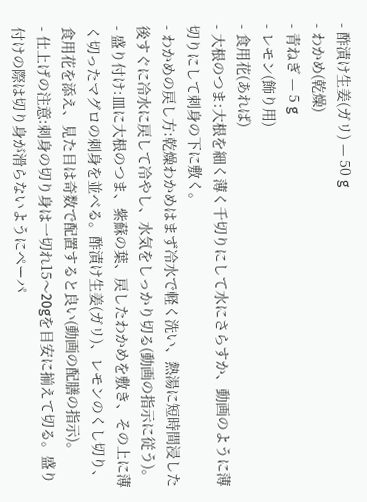- 酢漬け生姜(ガリ) — 50 g
- わかめ(乾燥)
- 青ねぎ — 5 g
- レモン(飾り用)
- 食用花(あれば)
- 大根のつま:大根を細く薄く千切りにして水にさらすか、動画のように薄切りにして刺身の下に敷く。
- わかめの戻し方:乾燥わかめはまず冷水で軽く洗い、熱湯に短時間浸した後すぐに冷水に戻して冷やし、水気をしっかり切る(動画の指示に従う)。
- 盛り付け:皿に大根のつま、紫蘇の葉、戻したわかめを敷き、その上に薄く切ったマグロの刺身を並べる。酢漬け生姜(ガリ)、レモンのくし切り、食用花を添え、見た目は奇数で配置すると良い(動画の配膳の指示)。
- 仕上げの注意:刺身の切り身は一切れ15〜20gを目安に揃えて切る。盛り付けの際は切り身が滑らないようにペーパ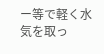ー等で軽く水気を取っ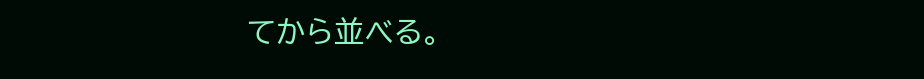てから並べる。